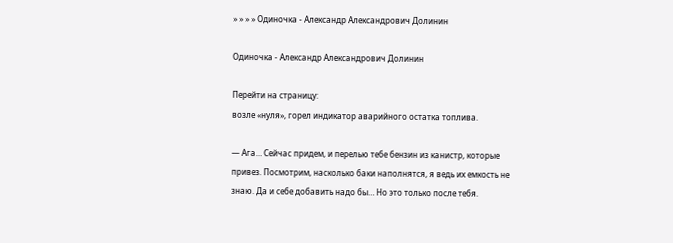» » » » Одиночка - Александр Александрович Долинин

Одиночка - Александр Александрович Долинин

Перейти на страницу:
возле «нуля», горел индикатор аварийного остатка топлива.

— Ага… Сейчас придем, и перелью тебе бензин из канистр, которые привез. Посмотрим, насколько баки наполнятся, я ведь их емкость не знаю. Да и себе добавить надо бы… Но это только после тебя.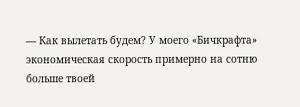— Как вылетать будем? У моего «Бичкрафта» экономическая скорость примерно на сотню больше твоей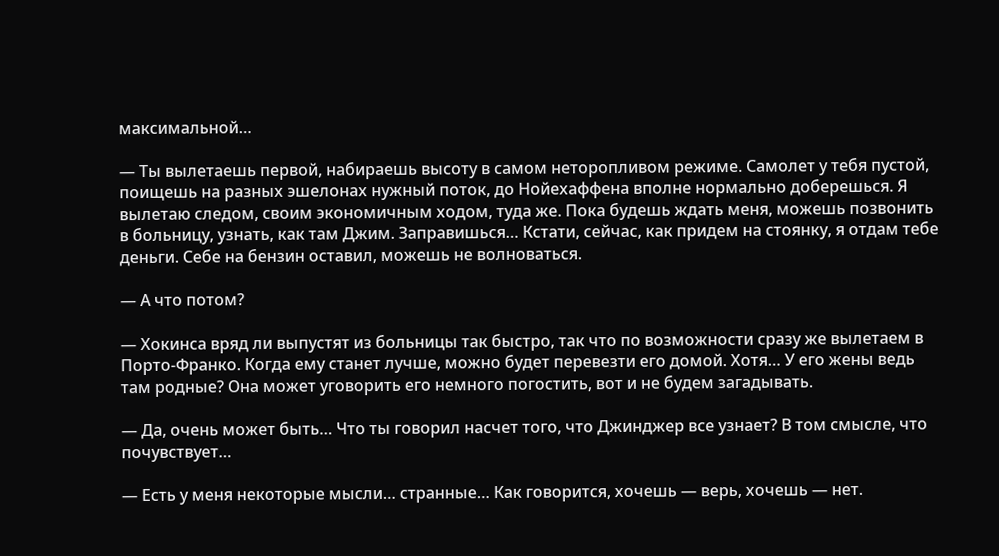максимальной…

— Ты вылетаешь первой, набираешь высоту в самом неторопливом режиме. Самолет у тебя пустой, поищешь на разных эшелонах нужный поток, до Нойехаффена вполне нормально доберешься. Я вылетаю следом, своим экономичным ходом, туда же. Пока будешь ждать меня, можешь позвонить в больницу, узнать, как там Джим. Заправишься… Кстати, сейчас, как придем на стоянку, я отдам тебе деньги. Себе на бензин оставил, можешь не волноваться.

— А что потом?

— Хокинса вряд ли выпустят из больницы так быстро, так что по возможности сразу же вылетаем в Порто-Франко. Когда ему станет лучше, можно будет перевезти его домой. Хотя… У его жены ведь там родные? Она может уговорить его немного погостить, вот и не будем загадывать.

— Да, очень может быть… Что ты говорил насчет того, что Джинджер все узнает? В том смысле, что почувствует…

— Есть у меня некоторые мысли… странные… Как говорится, хочешь — верь, хочешь — нет.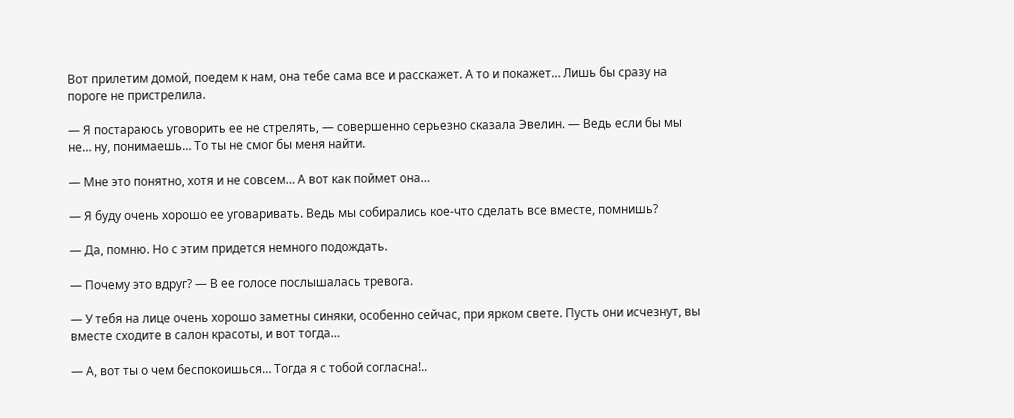Вот прилетим домой, поедем к нам, она тебе сама все и расскажет. А то и покажет… Лишь бы сразу на пороге не пристрелила.

— Я постараюсь уговорить ее не стрелять, — совершенно серьезно сказала Эвелин. — Ведь если бы мы не… ну, понимаешь… То ты не смог бы меня найти.

— Мне это понятно, хотя и не совсем… А вот как поймет она…

— Я буду очень хорошо ее уговаривать. Ведь мы собирались кое-что сделать все вместе, помнишь?

— Да, помню. Но с этим придется немного подождать.

— Почему это вдруг? — В ее голосе послышалась тревога.

— У тебя на лице очень хорошо заметны синяки, особенно сейчас, при ярком свете. Пусть они исчезнут, вы вместе сходите в салон красоты, и вот тогда…

— А, вот ты о чем беспокоишься… Тогда я с тобой согласна!..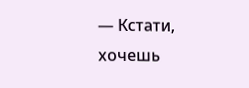— Кстати, хочешь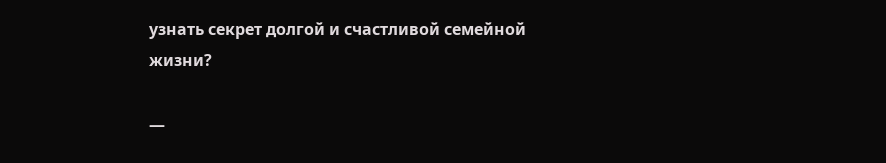узнать секрет долгой и счастливой семейной жизни?

—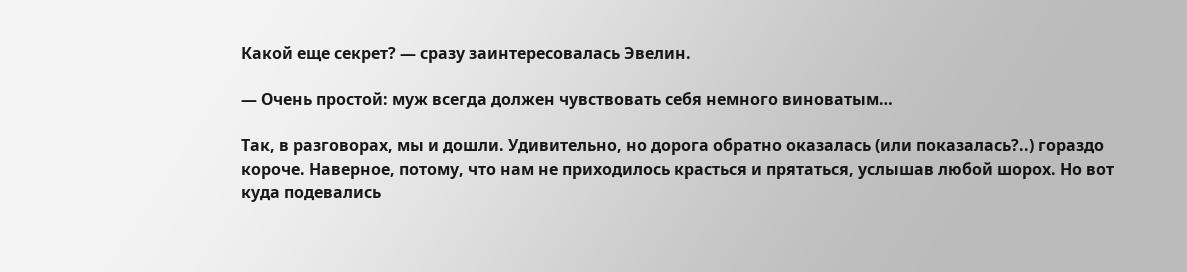Какой еще секрет? — сразу заинтересовалась Эвелин.

— Очень простой: муж всегда должен чувствовать себя немного виноватым…

Так, в разговорах, мы и дошли. Удивительно, но дорога обратно оказалась (или показалась?..) гораздо короче. Наверное, потому, что нам не приходилось красться и прятаться, услышав любой шорох. Но вот куда подевались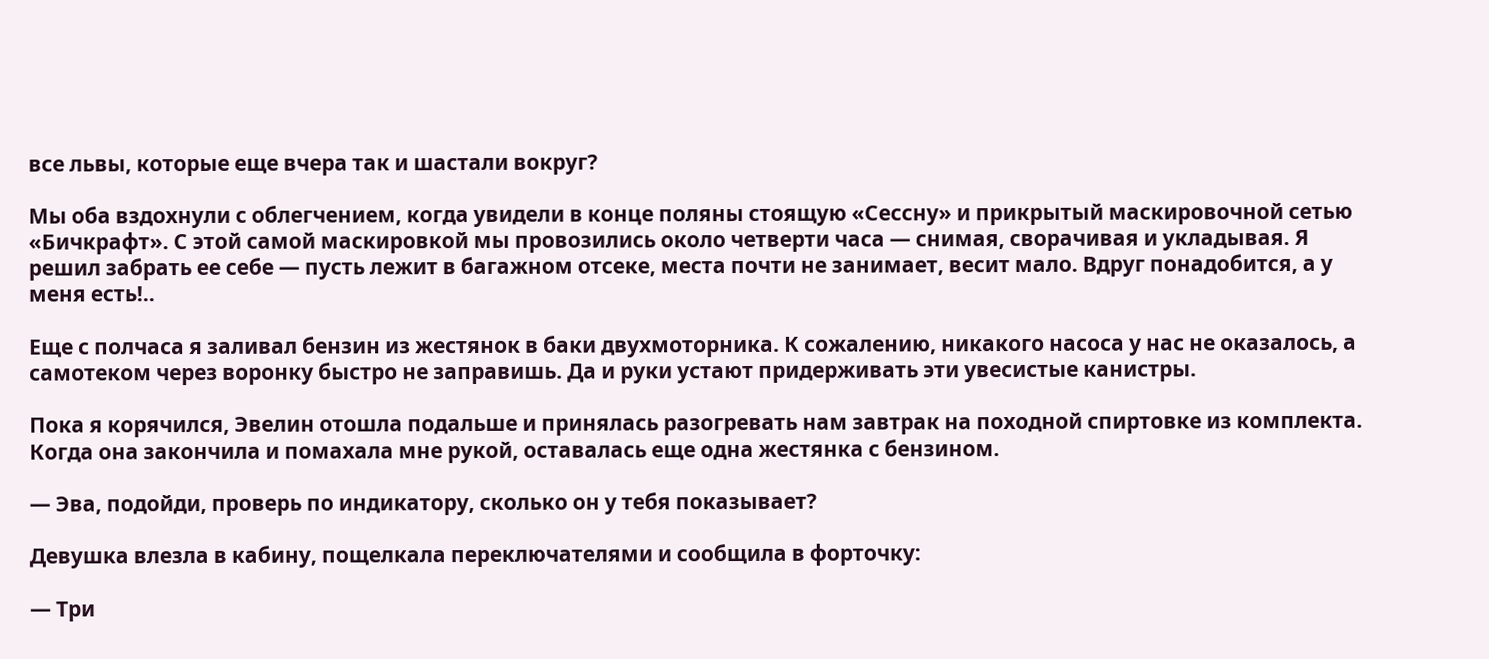все львы, которые еще вчера так и шастали вокруг?

Мы оба вздохнули с облегчением, когда увидели в конце поляны стоящую «Сессну» и прикрытый маскировочной сетью «Бичкрафт». С этой самой маскировкой мы провозились около четверти часа — снимая, сворачивая и укладывая. Я решил забрать ее себе — пусть лежит в багажном отсеке, места почти не занимает, весит мало. Вдруг понадобится, а у меня есть!..

Еще с полчаса я заливал бензин из жестянок в баки двухмоторника. К сожалению, никакого насоса у нас не оказалось, а самотеком через воронку быстро не заправишь. Да и руки устают придерживать эти увесистые канистры.

Пока я корячился, Эвелин отошла подальше и принялась разогревать нам завтрак на походной спиртовке из комплекта. Когда она закончила и помахала мне рукой, оставалась еще одна жестянка с бензином.

— Эва, подойди, проверь по индикатору, сколько он у тебя показывает?

Девушка влезла в кабину, пощелкала переключателями и сообщила в форточку:

— Три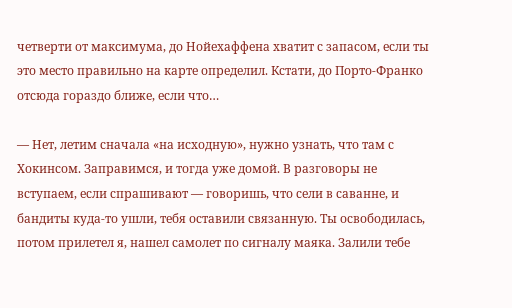четверти от максимума, до Нойехаффена хватит с запасом, если ты это место правильно на карте определил. Кстати, до Порто-Франко отсюда гораздо ближе, если что…

— Нет, летим сначала «на исходную», нужно узнать, что там с Хокинсом. Заправимся, и тогда уже домой. В разговоры не вступаем, если спрашивают — говоришь, что сели в саванне, и бандиты куда-то ушли, тебя оставили связанную. Ты освободилась, потом прилетел я, нашел самолет по сигналу маяка. Залили тебе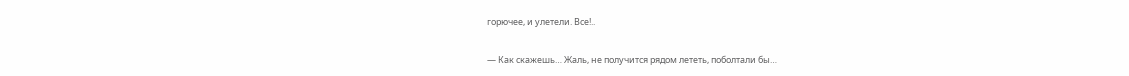горючее, и улетели. Все!..

— Как скажешь… Жаль, не получится рядом лететь, поболтали бы…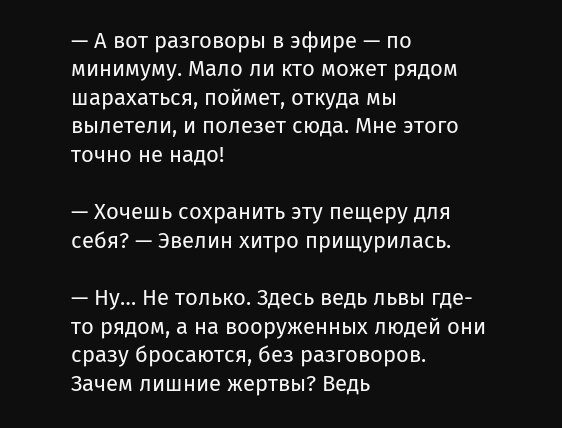— А вот разговоры в эфире — по минимуму. Мало ли кто может рядом шарахаться, поймет, откуда мы вылетели, и полезет сюда. Мне этого точно не надо!

— Хочешь сохранить эту пещеру для себя? — Эвелин хитро прищурилась.

— Ну… Не только. Здесь ведь львы где-то рядом, а на вооруженных людей они сразу бросаются, без разговоров. Зачем лишние жертвы? Ведь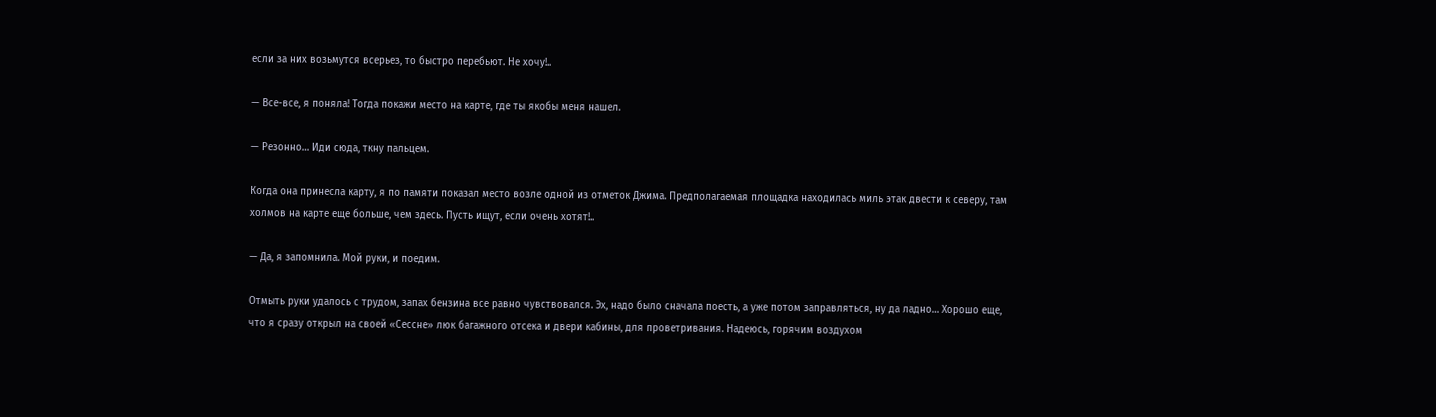если за них возьмутся всерьез, то быстро перебьют. Не хочу!..

— Все-все, я поняла! Тогда покажи место на карте, где ты якобы меня нашел.

— Резонно… Иди сюда, ткну пальцем.

Когда она принесла карту, я по памяти показал место возле одной из отметок Джима. Предполагаемая площадка находилась миль этак двести к северу, там холмов на карте еще больше, чем здесь. Пусть ищут, если очень хотят!..

— Да, я запомнила. Мой руки, и поедим.

Отмыть руки удалось с трудом, запах бензина все равно чувствовался. Эх, надо было сначала поесть, а уже потом заправляться, ну да ладно… Хорошо еще, что я сразу открыл на своей «Сессне» люк багажного отсека и двери кабины, для проветривания. Надеюсь, горячим воздухом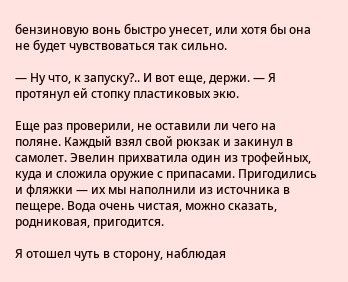бензиновую вонь быстро унесет, или хотя бы она не будет чувствоваться так сильно.

— Ну что, к запуску?.. И вот еще, держи. — Я протянул ей стопку пластиковых экю.

Еще раз проверили, не оставили ли чего на поляне. Каждый взял свой рюкзак и закинул в самолет. Эвелин прихватила один из трофейных, куда и сложила оружие с припасами. Пригодились и фляжки — их мы наполнили из источника в пещере. Вода очень чистая, можно сказать, родниковая, пригодится.

Я отошел чуть в сторону, наблюдая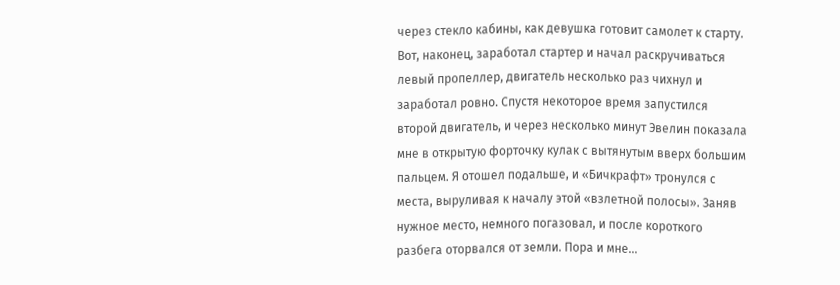через стекло кабины, как девушка готовит самолет к старту. Вот, наконец, заработал стартер и начал раскручиваться левый пропеллер, двигатель несколько раз чихнул и заработал ровно. Спустя некоторое время запустился второй двигатель, и через несколько минут Эвелин показала мне в открытую форточку кулак с вытянутым вверх большим пальцем. Я отошел подальше, и «Бичкрафт» тронулся с места, выруливая к началу этой «взлетной полосы». Заняв нужное место, немного погазовал, и после короткого разбега оторвался от земли. Пора и мне…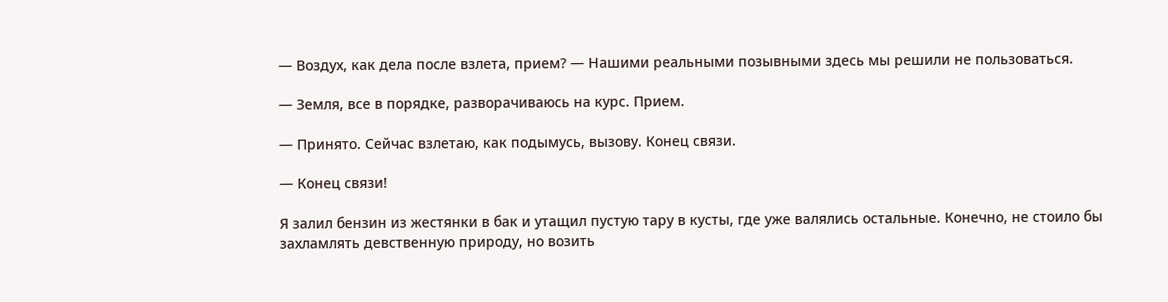— Воздух, как дела после взлета, прием? — Нашими реальными позывными здесь мы решили не пользоваться.

— Земля, все в порядке, разворачиваюсь на курс. Прием.

— Принято. Сейчас взлетаю, как подымусь, вызову. Конец связи.

— Конец связи!

Я залил бензин из жестянки в бак и утащил пустую тару в кусты, где уже валялись остальные. Конечно, не стоило бы захламлять девственную природу, но возить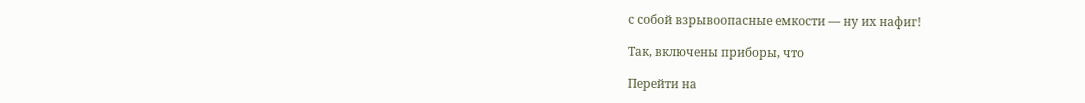с собой взрывоопасные емкости — ну их нафиг!

Так, включены приборы, что

Перейти на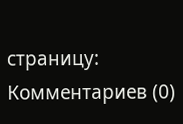страницу:
Комментариев (0)